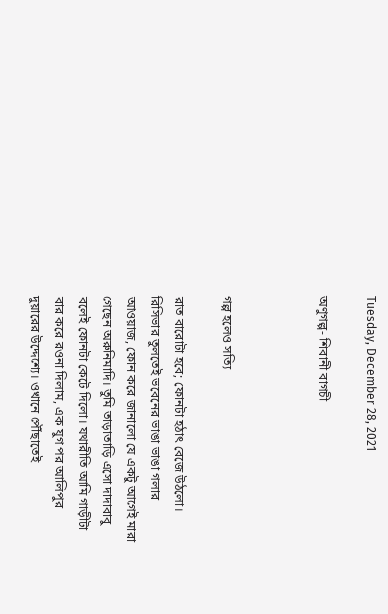Tuesday, December 28, 2021

অণুগল্প- শিবানী বাগচী



গল্প হলেও সত্যি

রাত বারোটা হবে; ফোনটা হঠাৎ বেজে উঠলো। রিসিভার তুলতেই ভবেনের ভাঙা ভাঙা গলার আওয়াজ, ফোন করে জানালো যে একটু আগেই মারা গেছেন অরুনিমাদি। তুমি তাড়াতাড়ি এসো দাদাবাবু বলেই ফোনটা কেটে দিলো। যথারীতি আমি গাড়ীটা বার করে রওনা দিলাম, এক যুগ প‍র আলিপুর দুয়ারের উদ্দেশ‍্যে। ওখানে পৌঁছাতেই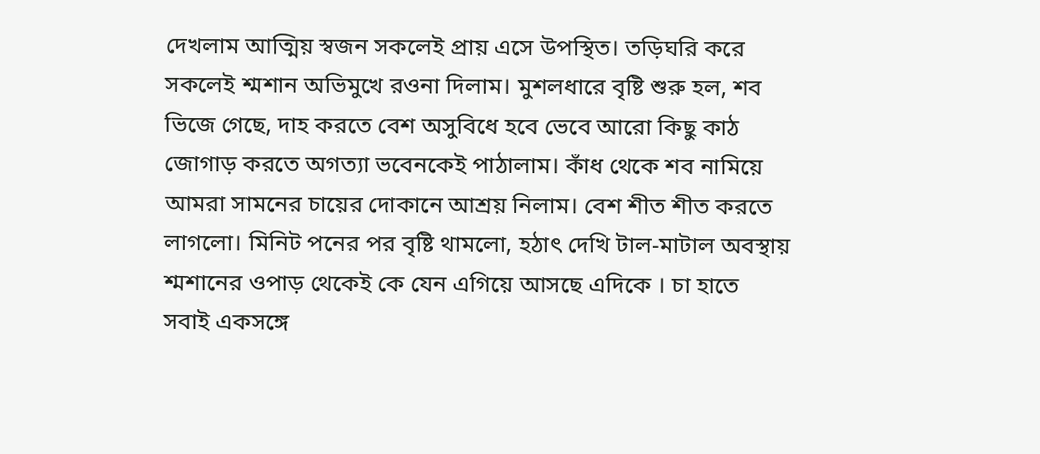দেখলাম আত্মিয় স্বজন সকলেই প্রায় এসে উপস্থিত। তড়িঘরি করে সকলেই শ্মশান অভিমুখে রওনা দিলাম। মুশলধারে বৃষ্টি শুরু হল, শব ভিজে গেছে, দাহ করতে বেশ অসুবিধে হবে ভেবে আরো কিছু কাঠ জোগাড় করতে অগত‍্যা ভবেনকেই পাঠালাম। কাঁধ থেকে শব নামিয়ে আমরা সামনের চায়ের দোকানে আশ্রয় নিলাম। বেশ শীত শীত করতে লাগলো। মিনিট পনের পর বৃষ্টি থামলো, হঠাৎ দেখি টাল-মাটাল অবস্থায় শ্মশানের ওপাড় থেকেই কে যেন এগিয়ে আসছে এদিকে । চা হাতে সবাই একসঙ্গে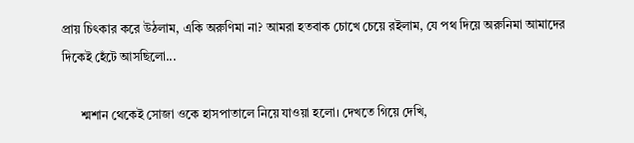প্রায় চিৎকার করে উঠলাম, একি অরুণিমা না? আমরা হতবাক চোখে চেয়ে রইলাম, যে পথ দিয়ে অরুনিমা আমাদের দিকেই হেঁটে আসছিলো...

      শ্মশান থেকেই সোজা ওকে হাসপাতালে নিয়ে যাওয়া হলো। দেখতে গিয়ে দেখি,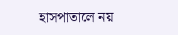হাসপাতালে নয়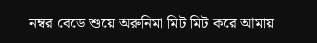নম্বর বেডে শুয়ে অরুনিমা মিট মিট করে আমায়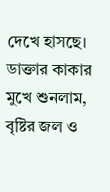দেখে হাসছে। ডাক্তার কাকার মুখে শুনলাম, বৃষ্টির জল ও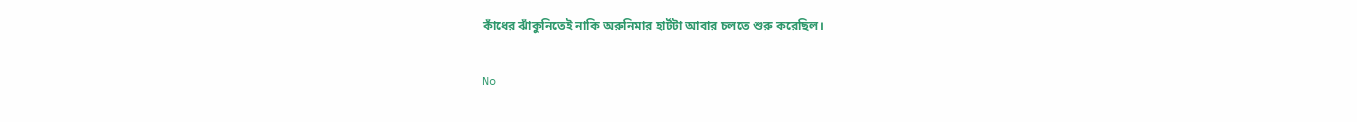কাঁধের ঝাঁকুনিতেই নাকি অরুনিমার হার্টটা আবার চলতে শুরু করেছিল।

No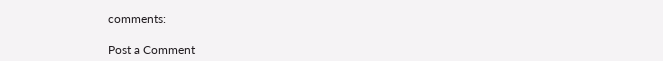comments:

Post a Comment